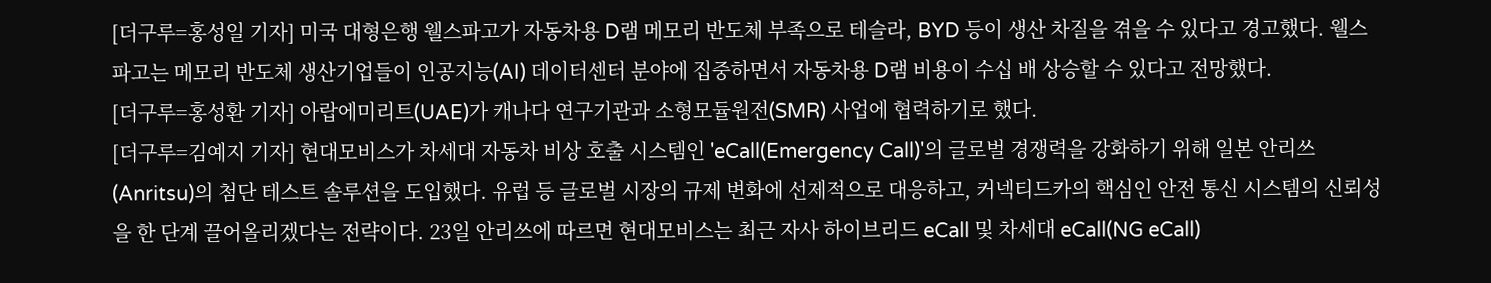[더구루=홍성일 기자] 미국 대형은행 웰스파고가 자동차용 D램 메모리 반도체 부족으로 테슬라, BYD 등이 생산 차질을 겪을 수 있다고 경고했다. 웰스파고는 메모리 반도체 생산기업들이 인공지능(AI) 데이터센터 분야에 집중하면서 자동차용 D램 비용이 수십 배 상승할 수 있다고 전망했다.
[더구루=홍성환 기자] 아랍에미리트(UAE)가 캐나다 연구기관과 소형모듈원전(SMR) 사업에 협력하기로 했다.
[더구루=김예지 기자] 현대모비스가 차세대 자동차 비상 호출 시스템인 'eCall(Emergency Call)'의 글로벌 경쟁력을 강화하기 위해 일본 안리쓰(Anritsu)의 첨단 테스트 솔루션을 도입했다. 유럽 등 글로벌 시장의 규제 변화에 선제적으로 대응하고, 커넥티드카의 핵심인 안전 통신 시스템의 신뢰성을 한 단계 끌어올리겠다는 전략이다. 23일 안리쓰에 따르면 현대모비스는 최근 자사 하이브리드 eCall 및 차세대 eCall(NG eCall)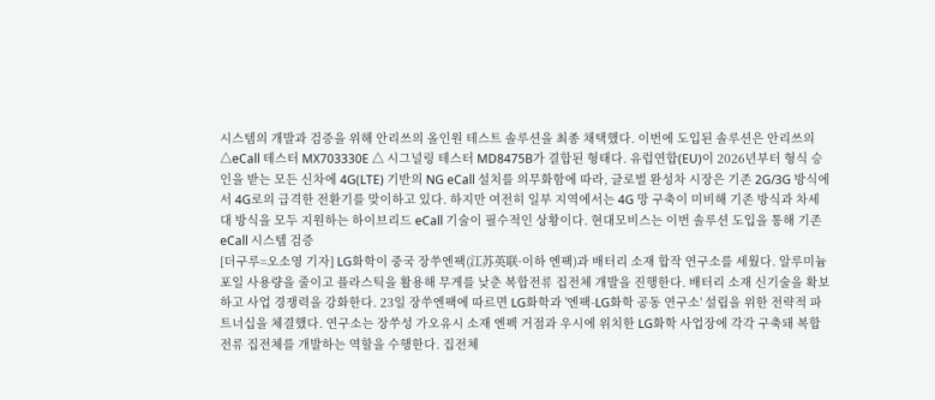시스템의 개발과 검증을 위해 안리쓰의 올인원 테스트 솔루션을 최종 채택했다. 이번에 도입된 솔루션은 안리쓰의 △eCall 테스터 MX703330E △ 시그널링 테스터 MD8475B가 결합된 형태다. 유럽연합(EU)이 2026년부터 형식 승인을 받는 모든 신차에 4G(LTE) 기반의 NG eCall 설치를 의무화함에 따라, 글로벌 완성차 시장은 기존 2G/3G 방식에서 4G로의 급격한 전환기를 맞이하고 있다. 하지만 여전히 일부 지역에서는 4G 망 구축이 미비해 기존 방식과 차세대 방식을 모두 지원하는 하이브리드 eCall 기술이 필수적인 상황이다. 현대모비스는 이번 솔루션 도입을 통해 기존 eCall 시스템 검증
[더구루=오소영 기자] LG화학이 중국 장쑤엔팩(江苏英联·이하 엔팩)과 배터리 소재 합작 연구소를 세웠다. 알루미늄 포일 사용량을 줄이고 플라스틱을 활용해 무게를 낮춘 복합전류 집전체 개발을 진행한다. 배터리 소재 신기술을 확보하고 사업 경쟁력을 강화한다. 23일 장쑤엔팩에 따르면 LG화학과 '엔팩-LG화학 공동 연구소' 설립을 위한 전략적 파트너십을 체결했다. 연구소는 장쑤성 가오유시 소재 엔펙 거점과 우시에 위치한 LG화학 사업장에 각각 구축돼 복합전류 집전체를 개발하는 역할을 수행한다. 집전체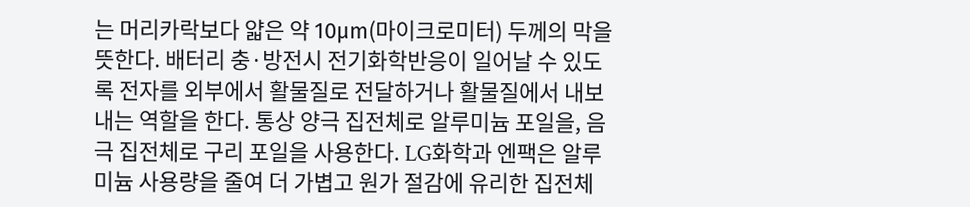는 머리카락보다 얇은 약 10μm(마이크로미터) 두께의 막을 뜻한다. 배터리 충·방전시 전기화학반응이 일어날 수 있도록 전자를 외부에서 활물질로 전달하거나 활물질에서 내보내는 역할을 한다. 통상 양극 집전체로 알루미늄 포일을, 음극 집전체로 구리 포일을 사용한다. LG화학과 엔팩은 알루미늄 사용량을 줄여 더 가볍고 원가 절감에 유리한 집전체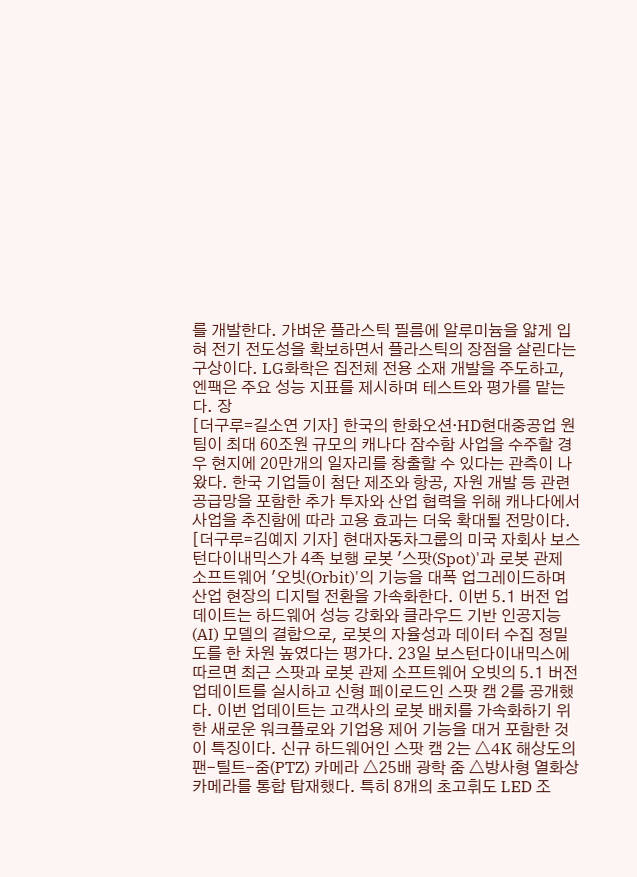를 개발한다. 가벼운 플라스틱 필름에 알루미늄을 얇게 입혀 전기 전도성을 확보하면서 플라스틱의 장점을 살린다는 구상이다. LG화학은 집전체 전용 소재 개발을 주도하고, 엔팩은 주요 성능 지표를 제시하며 테스트와 평가를 맡는다. 장
[더구루=길소연 기자] 한국의 한화오션·HD현대중공업 원팀이 최대 60조원 규모의 캐나다 잠수함 사업을 수주할 경우 현지에 20만개의 일자리를 창출할 수 있다는 관측이 나왔다. 한국 기업들이 첨단 제조와 항공, 자원 개발 등 관련 공급망을 포함한 추가 투자와 산업 협력을 위해 캐나다에서 사업을 추진함에 따라 고용 효과는 더욱 확대될 전망이다.
[더구루=김예지 기자] 현대자동차그룹의 미국 자회사 보스턴다이내믹스가 4족 보행 로봇 '스팟(Spot)'과 로봇 관제 소프트웨어 '오빗(Orbit)'의 기능을 대폭 업그레이드하며 산업 현장의 디지털 전환을 가속화한다. 이번 5.1 버전 업데이트는 하드웨어 성능 강화와 클라우드 기반 인공지능(AI) 모델의 결합으로, 로봇의 자율성과 데이터 수집 정밀도를 한 차원 높였다는 평가다. 23일 보스턴다이내믹스에 따르면 최근 스팟과 로봇 관제 소프트웨어 오빗의 5.1 버전 업데이트를 실시하고 신형 페이로드인 스팟 캠 2를 공개했다. 이번 업데이트는 고객사의 로봇 배치를 가속화하기 위한 새로운 워크플로와 기업용 제어 기능을 대거 포함한 것이 특징이다. 신규 하드웨어인 스팟 캠 2는 △4K 해상도의 팬-틸트-줌(PTZ) 카메라 △25배 광학 줌 △방사형 열화상 카메라를 통합 탑재했다. 특히 8개의 초고휘도 LED 조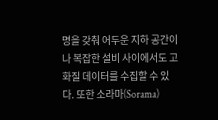명을 갖춰 어두운 지하 공간이나 복잡한 설비 사이에서도 고화질 데이터를 수집할 수 있다. 또한 소라마(Sorama)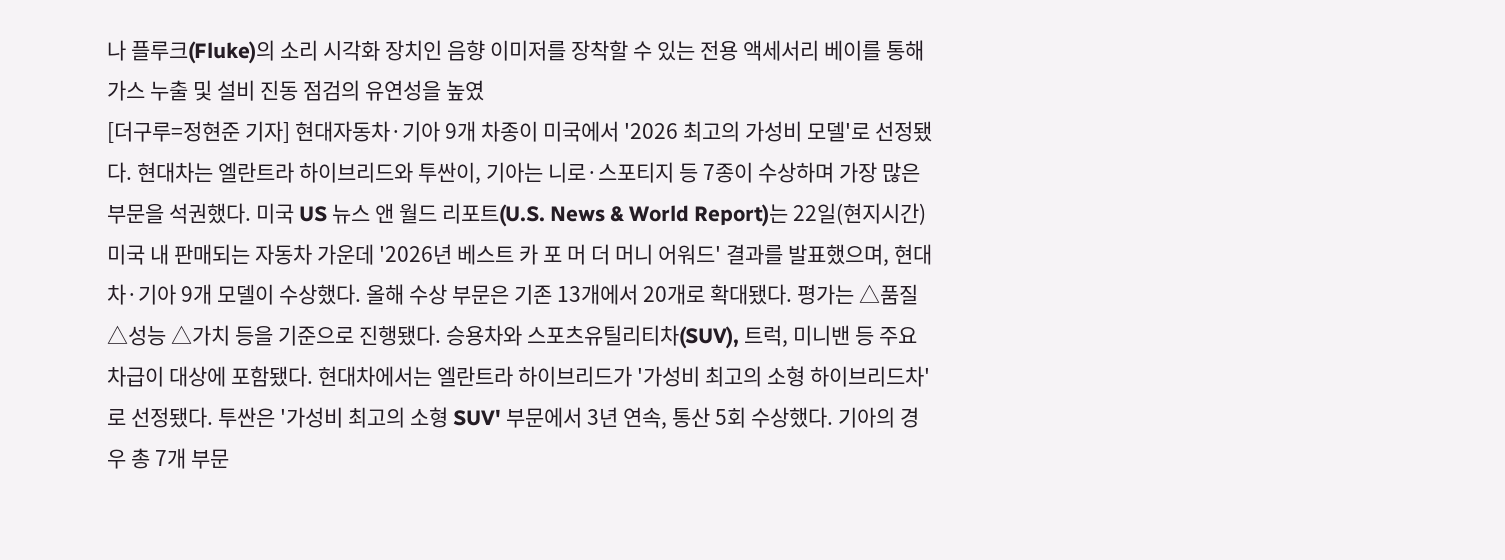나 플루크(Fluke)의 소리 시각화 장치인 음향 이미저를 장착할 수 있는 전용 액세서리 베이를 통해 가스 누출 및 설비 진동 점검의 유연성을 높였
[더구루=정현준 기자] 현대자동차·기아 9개 차종이 미국에서 '2026 최고의 가성비 모델'로 선정됐다. 현대차는 엘란트라 하이브리드와 투싼이, 기아는 니로·스포티지 등 7종이 수상하며 가장 많은 부문을 석권했다. 미국 US 뉴스 앤 월드 리포트(U.S. News & World Report)는 22일(현지시간) 미국 내 판매되는 자동차 가운데 '2026년 베스트 카 포 머 더 머니 어워드' 결과를 발표했으며, 현대차·기아 9개 모델이 수상했다. 올해 수상 부문은 기존 13개에서 20개로 확대됐다. 평가는 △품질 △성능 △가치 등을 기준으로 진행됐다. 승용차와 스포츠유틸리티차(SUV), 트럭, 미니밴 등 주요 차급이 대상에 포함됐다. 현대차에서는 엘란트라 하이브리드가 '가성비 최고의 소형 하이브리드차'로 선정됐다. 투싼은 '가성비 최고의 소형 SUV' 부문에서 3년 연속, 통산 5회 수상했다. 기아의 경우 총 7개 부문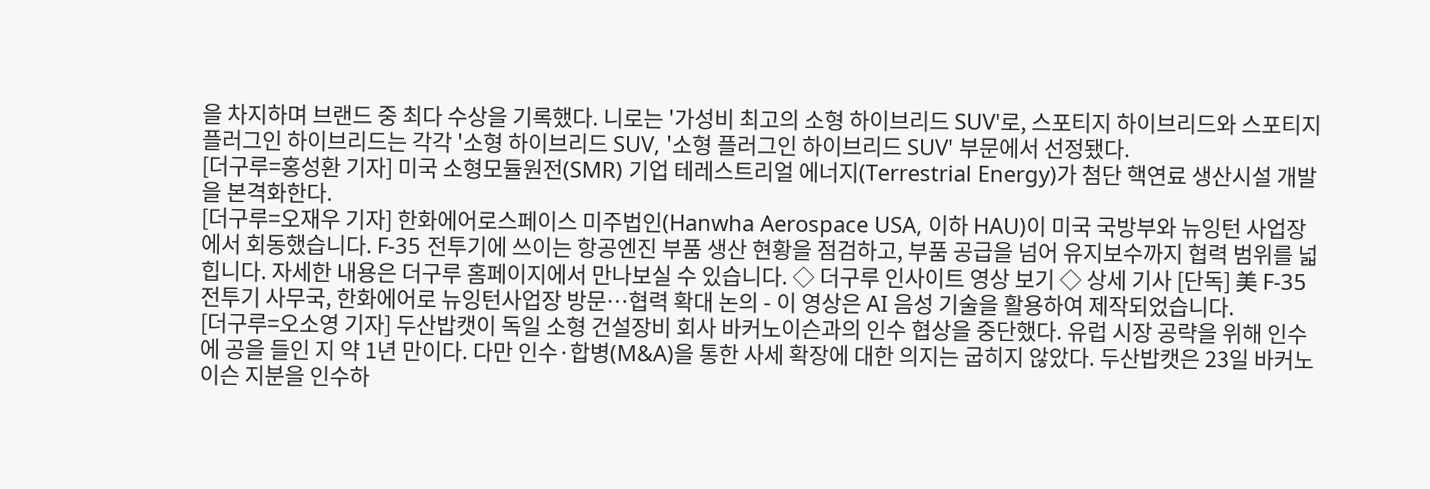을 차지하며 브랜드 중 최다 수상을 기록했다. 니로는 '가성비 최고의 소형 하이브리드 SUV'로, 스포티지 하이브리드와 스포티지 플러그인 하이브리드는 각각 '소형 하이브리드 SUV, '소형 플러그인 하이브리드 SUV' 부문에서 선정됐다.
[더구루=홍성환 기자] 미국 소형모듈원전(SMR) 기업 테레스트리얼 에너지(Terrestrial Energy)가 첨단 핵연료 생산시설 개발을 본격화한다.
[더구루=오재우 기자] 한화에어로스페이스 미주법인(Hanwha Aerospace USA, 이하 HAU)이 미국 국방부와 뉴잉턴 사업장에서 회동했습니다. F-35 전투기에 쓰이는 항공엔진 부품 생산 현황을 점검하고, 부품 공급을 넘어 유지보수까지 협력 범위를 넓힙니다. 자세한 내용은 더구루 홈페이지에서 만나보실 수 있습니다. ◇ 더구루 인사이트 영상 보기 ◇ 상세 기사 [단독] 美 F-35 전투기 사무국, 한화에어로 뉴잉턴사업장 방문…협력 확대 논의 - 이 영상은 AI 음성 기술을 활용하여 제작되었습니다.
[더구루=오소영 기자] 두산밥캣이 독일 소형 건설장비 회사 바커노이슨과의 인수 협상을 중단했다. 유럽 시장 공략을 위해 인수에 공을 들인 지 약 1년 만이다. 다만 인수·합병(M&A)을 통한 사세 확장에 대한 의지는 굽히지 않았다. 두산밥캣은 23일 바커노이슨 지분을 인수하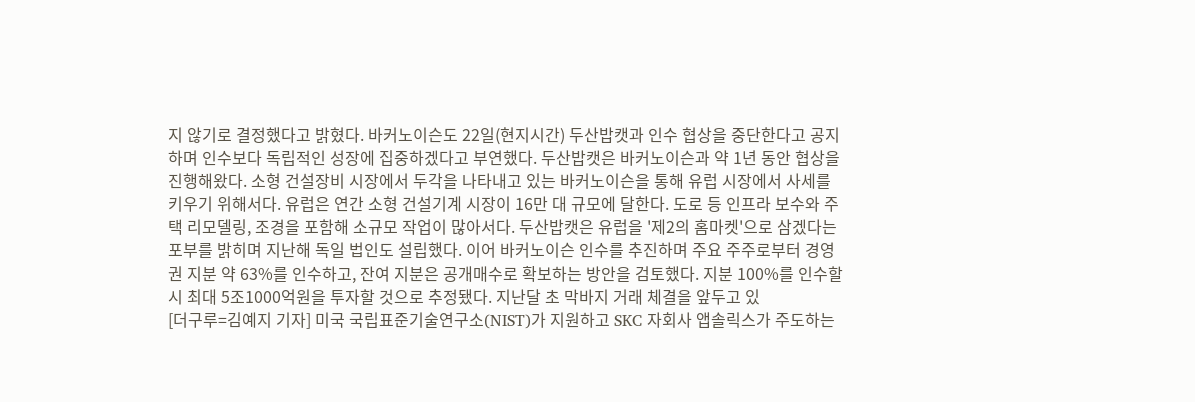지 않기로 결정했다고 밝혔다. 바커노이슨도 22일(현지시간) 두산밥캣과 인수 협상을 중단한다고 공지하며 인수보다 독립적인 성장에 집중하겠다고 부연했다. 두산밥캣은 바커노이슨과 약 1년 동안 협상을 진행해왔다. 소형 건설장비 시장에서 두각을 나타내고 있는 바커노이슨을 통해 유럽 시장에서 사세를 키우기 위해서다. 유럽은 연간 소형 건설기계 시장이 16만 대 규모에 달한다. 도로 등 인프라 보수와 주택 리모델링, 조경을 포함해 소규모 작업이 많아서다. 두산밥캣은 유럽을 '제2의 홈마켓'으로 삼겠다는 포부를 밝히며 지난해 독일 법인도 설립했다. 이어 바커노이슨 인수를 추진하며 주요 주주로부터 경영권 지분 약 63%를 인수하고, 잔여 지분은 공개매수로 확보하는 방안을 검토했다. 지분 100%를 인수할 시 최대 5조1000억원을 투자할 것으로 추정됐다. 지난달 초 막바지 거래 체결을 앞두고 있
[더구루=김예지 기자] 미국 국립표준기술연구소(NIST)가 지원하고 SKC 자회사 앱솔릭스가 주도하는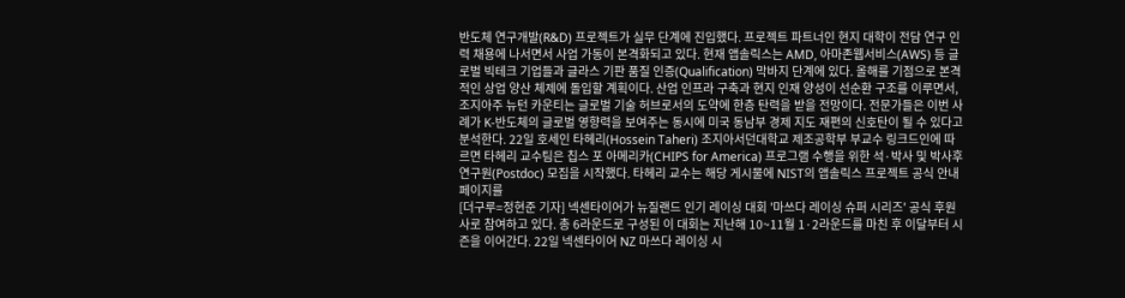반도체 연구개발(R&D) 프로젝트가 실무 단계에 진입했다. 프로젝트 파트너인 현지 대학이 전담 연구 인력 채용에 나서면서 사업 가동이 본격화되고 있다. 현재 앱솔릭스는 AMD, 아마존웹서비스(AWS) 등 글로벌 빅테크 기업들과 글라스 기판 품질 인증(Qualification) 막바지 단계에 있다. 올해를 기점으로 본격적인 상업 양산 체제에 돌입할 계획이다. 산업 인프라 구축과 현지 인재 양성이 선순환 구조를 이루면서, 조지아주 뉴턴 카운티는 글로벌 기술 허브로서의 도약에 한층 탄력을 받을 전망이다. 전문가들은 이번 사례가 K-반도체의 글로벌 영향력을 보여주는 동시에 미국 동남부 경제 지도 재편의 신호탄이 될 수 있다고 분석한다. 22일 호세인 타헤리(Hossein Taheri) 조지아서던대학교 제조공학부 부교수 링크드인에 따르면 타헤리 교수팀은 칩스 포 아메리카(CHIPS for America) 프로그램 수행을 위한 석·박사 및 박사후 연구원(Postdoc) 모집을 시작했다. 타헤리 교수는 해당 게시물에 NIST의 앱솔릭스 프로젝트 공식 안내 페이지를
[더구루=정현준 기자] 넥센타이어가 뉴질랜드 인기 레이싱 대회 '마쓰다 레이싱 슈퍼 시리즈' 공식 후원사로 참여하고 있다. 총 6라운드로 구성된 이 대회는 지난해 10~11월 1·2라운드를 마친 후 이달부터 시즌을 이어간다. 22일 넥센타이어 NZ 마쓰다 레이싱 시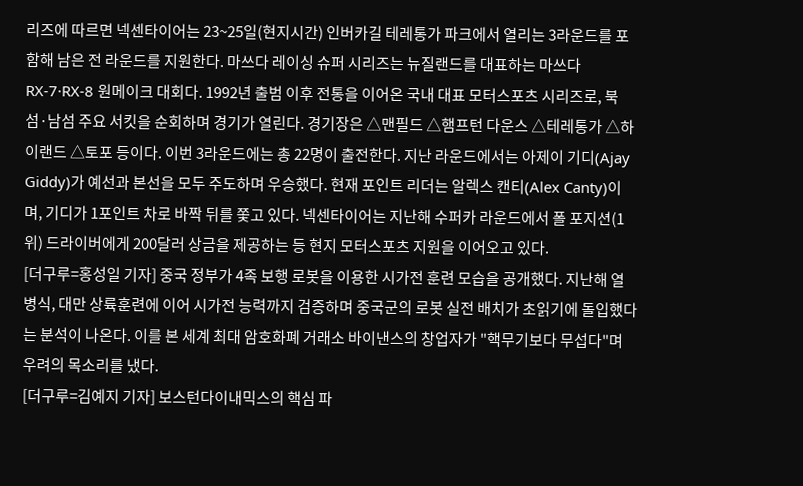리즈에 따르면 넥센타이어는 23~25일(현지시간) 인버카길 테레통가 파크에서 열리는 3라운드를 포함해 남은 전 라운드를 지원한다. 마쓰다 레이싱 슈퍼 시리즈는 뉴질랜드를 대표하는 마쓰다 RX-7·RX-8 원메이크 대회다. 1992년 출범 이후 전통을 이어온 국내 대표 모터스포츠 시리즈로, 북섬·남섬 주요 서킷을 순회하며 경기가 열린다. 경기장은 △맨필드 △햄프턴 다운스 △테레통가 △하이랜드 △토포 등이다. 이번 3라운드에는 총 22명이 출전한다. 지난 라운드에서는 아제이 기디(Ajay Giddy)가 예선과 본선을 모두 주도하며 우승했다. 현재 포인트 리더는 알렉스 캔티(Alex Canty)이며, 기디가 1포인트 차로 바짝 뒤를 쫓고 있다. 넥센타이어는 지난해 수퍼카 라운드에서 폴 포지션(1위) 드라이버에게 200달러 상금을 제공하는 등 현지 모터스포츠 지원을 이어오고 있다.
[더구루=홍성일 기자] 중국 정부가 4족 보행 로봇을 이용한 시가전 훈련 모습을 공개했다. 지난해 열병식, 대만 상륙훈련에 이어 시가전 능력까지 검증하며 중국군의 로봇 실전 배치가 초읽기에 돌입했다는 분석이 나온다. 이를 본 세계 최대 암호화폐 거래소 바이낸스의 창업자가 "핵무기보다 무섭다"며 우려의 목소리를 냈다.
[더구루=김예지 기자] 보스턴다이내믹스의 핵심 파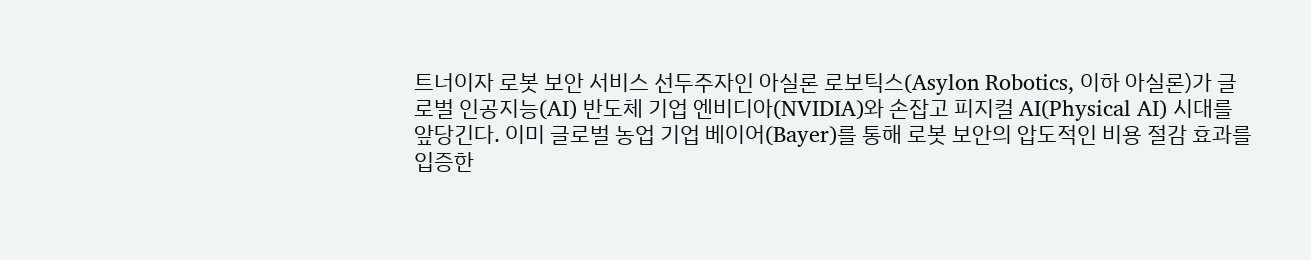트너이자 로봇 보안 서비스 선두주자인 아실론 로보틱스(Asylon Robotics, 이하 아실론)가 글로벌 인공지능(AI) 반도체 기업 엔비디아(NVIDIA)와 손잡고 피지컬 AI(Physical AI) 시대를 앞당긴다. 이미 글로벌 농업 기업 베이어(Bayer)를 통해 로봇 보안의 압도적인 비용 절감 효과를 입증한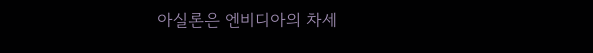아실론은 엔비디아의 차세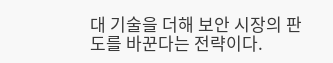대 기술을 더해 보안 시장의 판도를 바꾼다는 전략이다.